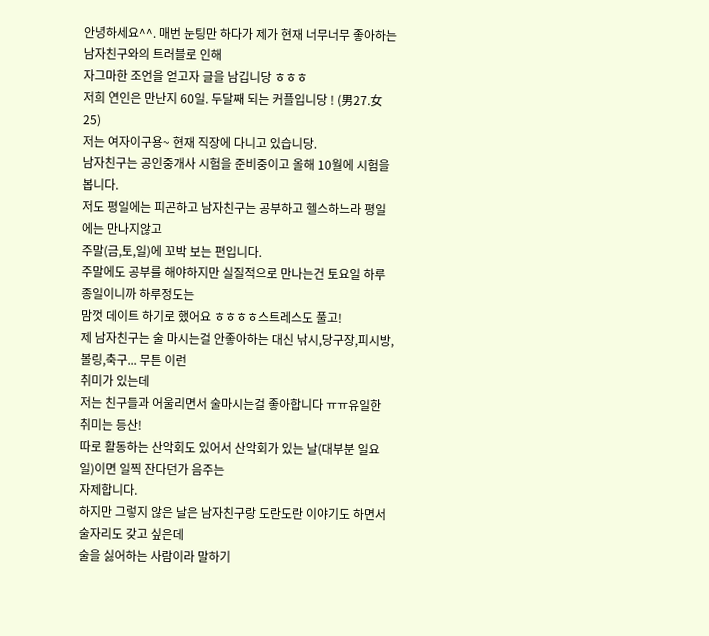안녕하세요^^. 매번 눈팅만 하다가 제가 현재 너무너무 좋아하는 남자친구와의 트러블로 인해
자그마한 조언을 얻고자 글을 남깁니당 ㅎㅎㅎ
저희 연인은 만난지 60일. 두달째 되는 커플입니당 ! (男27.女25)
저는 여자이구용~ 현재 직장에 다니고 있습니당.
남자친구는 공인중개사 시험을 준비중이고 올해 10월에 시험을 봅니다.
저도 평일에는 피곤하고 남자친구는 공부하고 헬스하느라 평일에는 만나지않고
주말(금,토,일)에 꼬박 보는 편입니다.
주말에도 공부를 해야하지만 실질적으로 만나는건 토요일 하루종일이니까 하루정도는
맘껏 데이트 하기로 했어요 ㅎㅎㅎㅎ스트레스도 풀고!
제 남자친구는 술 마시는걸 안좋아하는 대신 낚시,당구장,피시방,볼링,축구... 무튼 이런
취미가 있는데
저는 친구들과 어울리면서 술마시는걸 좋아합니다 ㅠㅠ유일한 취미는 등산!
따로 활동하는 산악회도 있어서 산악회가 있는 날(대부분 일요일)이면 일찍 잔다던가 음주는
자제합니다.
하지만 그렇지 않은 날은 남자친구랑 도란도란 이야기도 하면서 술자리도 갖고 싶은데
술을 싫어하는 사람이라 말하기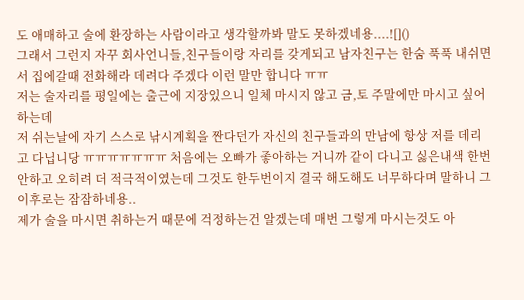도 애매하고 술에 환장하는 사람이라고 생각할까봐 말도 못하겠네용....![]()
그래서 그런지 자꾸 회사언니들,친구들이랑 자리를 갖게되고 남자친구는 한숨 푹푹 내쉬면서 집에갈때 전화해라 데려다 주겠다 이런 말만 합니다 ㅠㅠ
저는 술자리를 평일에는 출근에 지장있으니 일체 마시지 않고 금,토 주말에만 마시고 싶어하는데
저 쉬는날에 자기 스스로 낚시계획을 짠다던가 자신의 친구들과의 만남에 항상 저를 데리고 다닙니당 ㅠㅠㅠㅠㅠㅠㅠ 처음에는 오빠가 좋아하는 거니까 같이 다니고 싫은내색 한번 안하고 오히려 더 적극적이였는데 그것도 한두번이지 결국 해도해도 너무하다며 말하니 그 이후로는 잠잠하네용..
제가 술을 마시면 취하는거 때문에 걱정하는건 알겠는데 매번 그렇게 마시는것도 아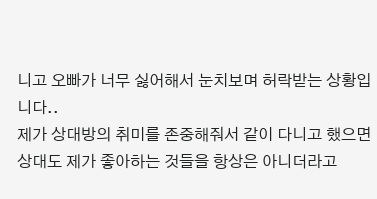니고 오빠가 너무 싫어해서 눈치보며 허락받는 상황입니다..
제가 상대방의 취미를 존중해줘서 같이 다니고 했으면 상대도 제가 좋아하는 것들을 항상은 아니더라고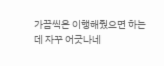가끔씩은 이행해줬으면 하는데 자꾸 어긋나네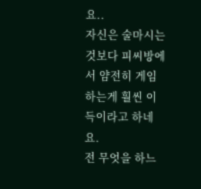요..
자신은 술마시는것보다 피씨방에서 얌전히 게임하는게 훨씬 이득이라고 하네요.
전 무엇을 하느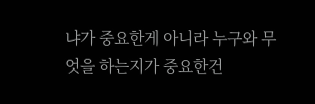냐가 중요한게 아니라 누구와 무엇을 하는지가 중요한건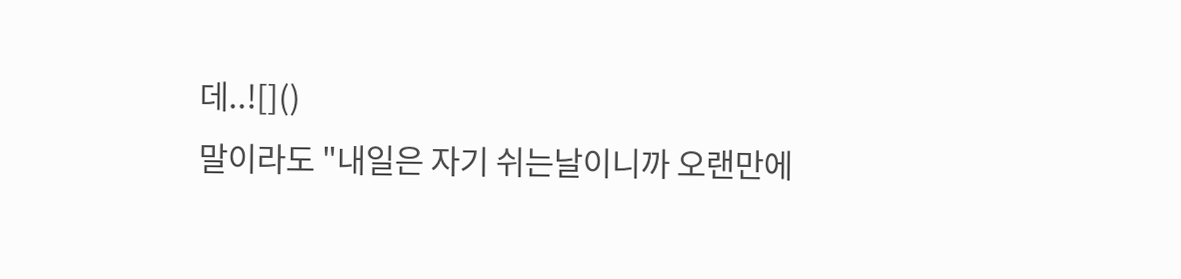데..![]()
말이라도 "내일은 자기 쉬는날이니까 오랜만에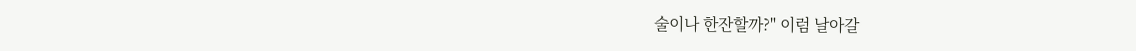술이나 한잔할까?" 이럼 날아갈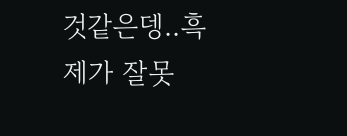것같은뎅..흑
제가 잘못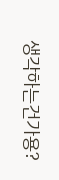생각하는건가용?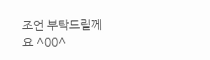조언 부탁드릴께요 ^00^